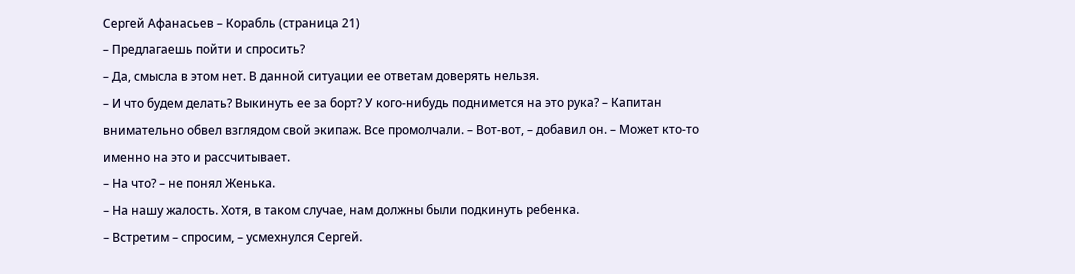Сергей Афанасьев – Корабль (страница 21)
– Предлагаешь пойти и спросить?
– Да, смысла в этом нет. В данной ситуации ее ответам доверять нельзя.
– И что будем делать? Выкинуть ее за борт? У кого-нибудь поднимется на это рука? – Капитан внимательно обвел взглядом свой экипаж. Все промолчали. – Вот-вот, – добавил он. – Может кто-то именно на это и рассчитывает.
– На что? – не понял Женька.
– На нашу жалость. Хотя, в таком случае, нам должны были подкинуть ребенка.
– Встретим – спросим, – усмехнулся Сергей.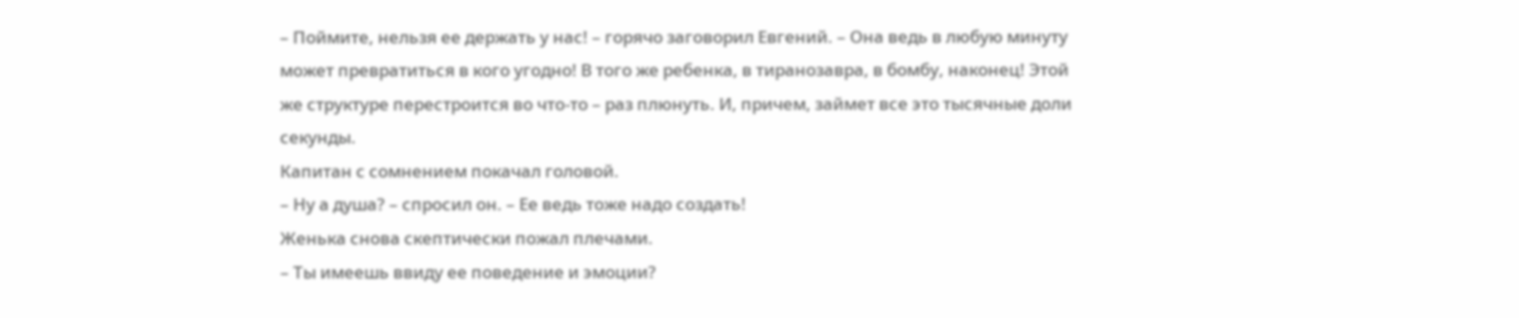– Поймите, нельзя ее держать у нас! – горячо заговорил Евгений. – Она ведь в любую минуту может превратиться в кого угодно! В того же ребенка, в тиранозавра, в бомбу, наконец! Этой же структуре перестроится во что-то – раз плюнуть. И, причем, займет все это тысячные доли секунды.
Капитан с сомнением покачал головой.
– Ну а душа? – спросил он. – Ее ведь тоже надо создать!
Женька снова скептически пожал плечами.
– Ты имеешь ввиду ее поведение и эмоции?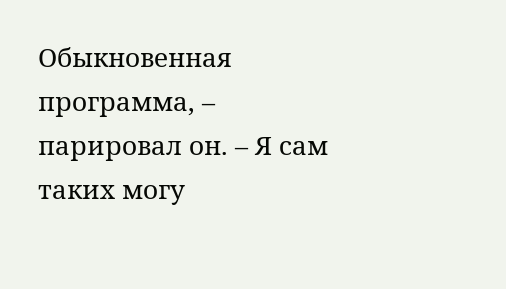Обыкновенная программа, – парировал он. – Я сам таких могу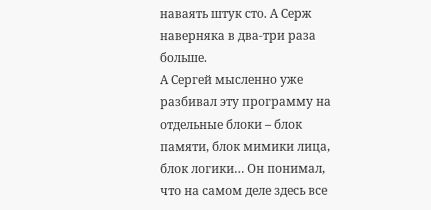наваять штук сто. А Серж наверняка в два-три раза больше.
А Сергей мысленно уже разбивал эту программу на отдельные блоки – блок памяти, блок мимики лица, блок логики… Он понимал, что на самом деле здесь все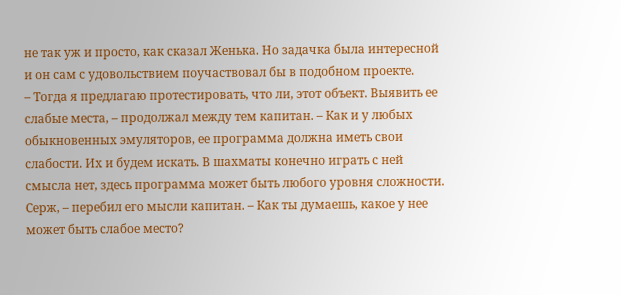не так уж и просто, как сказал Женька. Но задачка была интересной и он сам с удовольствием поучаствовал бы в подобном проекте.
– Тогда я предлагаю протестировать, что ли, этот объект. Выявить ее слабые места, – продолжал между тем капитан. – Как и у любых обыкновенных эмуляторов, ее программа должна иметь свои слабости. Их и будем искать. В шахматы конечно играть с ней смысла нет, здесь программа может быть любого уровня сложности. Серж, – перебил его мысли капитан. – Как ты думаешь, какое у нее может быть слабое место?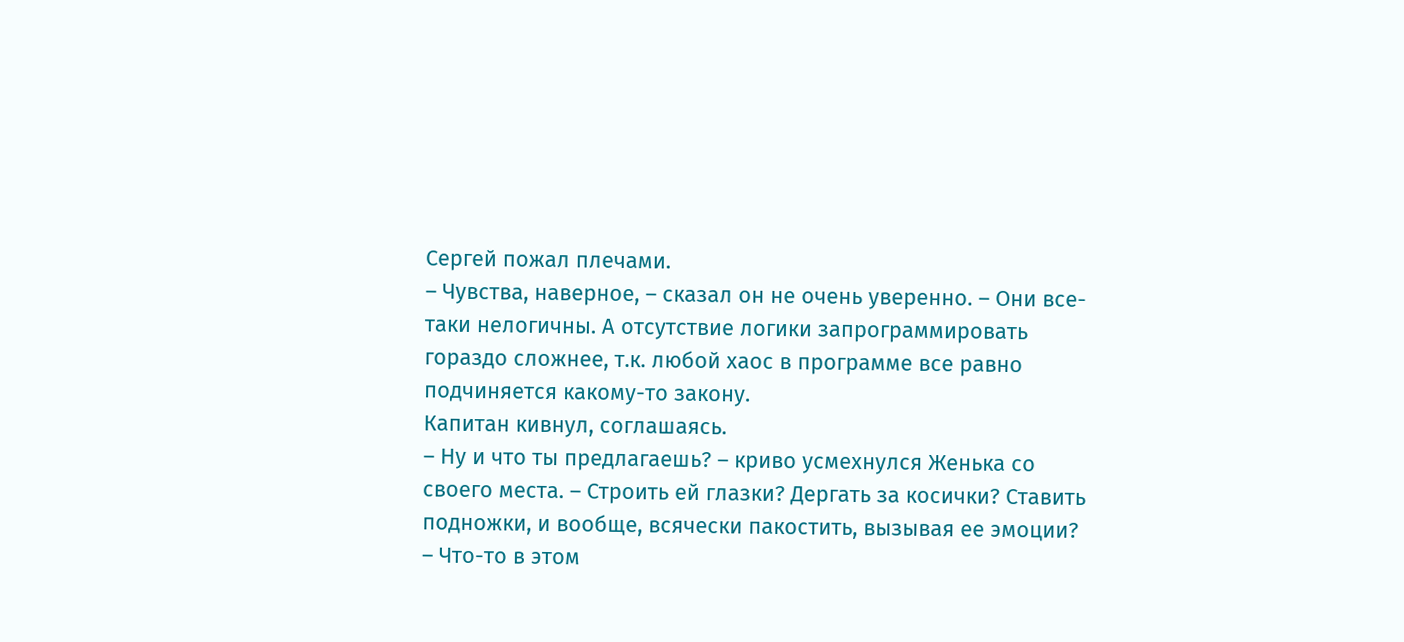Сергей пожал плечами.
– Чувства, наверное, – сказал он не очень уверенно. – Они все-таки нелогичны. А отсутствие логики запрограммировать гораздо сложнее, т.к. любой хаос в программе все равно подчиняется какому-то закону.
Капитан кивнул, соглашаясь.
– Ну и что ты предлагаешь? – криво усмехнулся Женька со своего места. – Строить ей глазки? Дергать за косички? Ставить подножки, и вообще, всячески пакостить, вызывая ее эмоции?
– Что-то в этом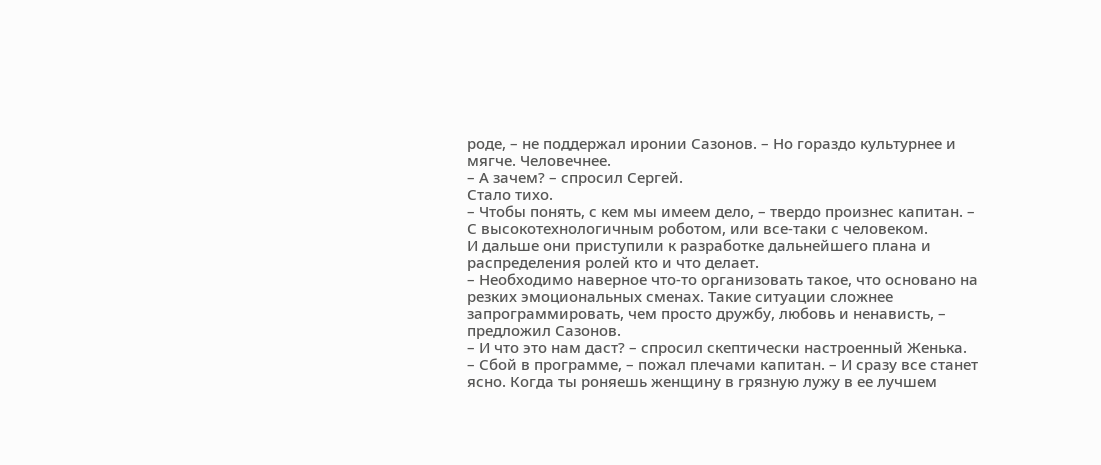роде, – не поддержал иронии Сазонов. – Но гораздо культурнее и мягче. Человечнее.
– А зачем? – спросил Сергей.
Стало тихо.
– Чтобы понять, с кем мы имеем дело, – твердо произнес капитан. – С высокотехнологичным роботом, или все-таки с человеком.
И дальше они приступили к разработке дальнейшего плана и распределения ролей кто и что делает.
– Необходимо наверное что-то организовать такое, что основано на резких эмоциональных сменах. Такие ситуации сложнее запрограммировать, чем просто дружбу, любовь и ненависть, – предложил Сазонов.
– И что это нам даст? – спросил скептически настроенный Женька.
– Сбой в программе, – пожал плечами капитан. – И сразу все станет ясно. Когда ты роняешь женщину в грязную лужу в ее лучшем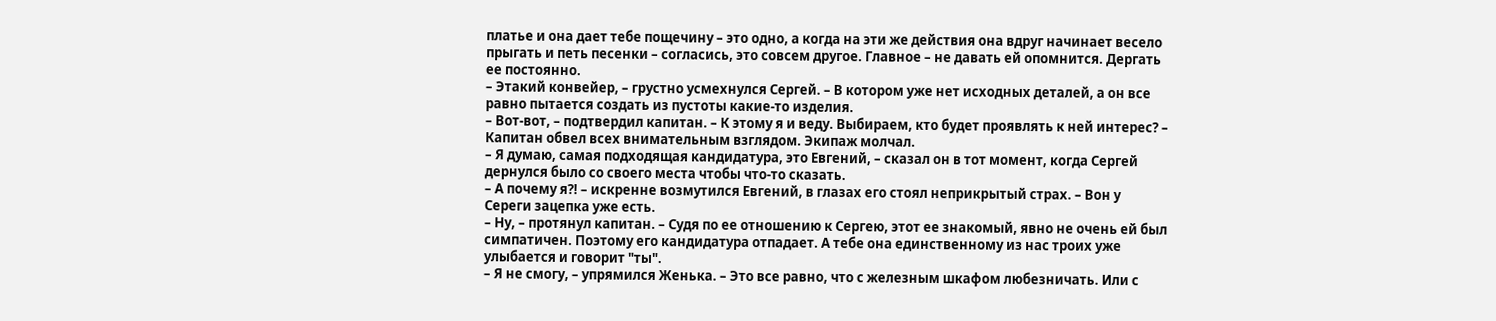платье и она дает тебе пощечину – это одно, а когда на эти же действия она вдруг начинает весело прыгать и петь песенки – согласись, это совсем другое. Главное – не давать ей опомнится. Дергать ее постоянно.
– Этакий конвейер, – грустно усмехнулся Сергей. – В котором уже нет исходных деталей, а он все равно пытается создать из пустоты какие-то изделия.
– Вот-вот, – подтвердил капитан. – К этому я и веду. Выбираем, кто будет проявлять к ней интерес? – Капитан обвел всех внимательным взглядом. Экипаж молчал.
– Я думаю, самая подходящая кандидатура, это Евгений, – сказал он в тот момент, когда Сергей дернулся было со своего места чтобы что-то сказать.
– А почему я?! – искренне возмутился Евгений, в глазах его стоял неприкрытый страх. – Вон у Сереги зацепка уже есть.
– Ну, – протянул капитан. – Судя по ее отношению к Сергею, этот ее знакомый, явно не очень ей был симпатичен. Поэтому его кандидатура отпадает. А тебе она единственному из нас троих уже улыбается и говорит "ты".
– Я не смогу, – упрямился Женька. – Это все равно, что с железным шкафом любезничать. Или с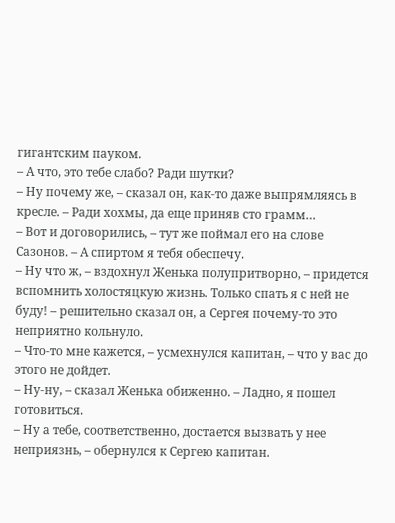гигантским пауком.
– А что, это тебе слабо? Ради шутки?
– Ну почему же, – сказал он, как-то даже выпрямляясь в кресле. – Ради хохмы, да еще приняв сто грамм…
– Вот и договорились, – тут же поймал его на слове Сазонов. – А спиртом я тебя обеспечу.
– Ну что ж, – вздохнул Женька полупритворно, – придется вспомнить холостяцкую жизнь. Только спать я с ней не буду! – решительно сказал он, а Сергея почему-то это неприятно кольнуло.
– Что-то мне кажется, – усмехнулся капитан, – что у вас до этого не дойдет.
– Ну-ну, – сказал Женька обиженно. – Ладно, я пошел готовиться.
– Ну а тебе, соответственно, достается вызвать у нее неприязнь, – обернулся к Сергею капитан.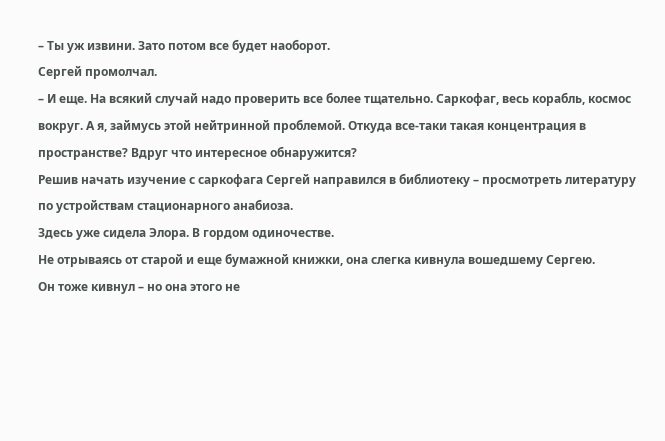– Ты уж извини. Зато потом все будет наоборот.
Сергей промолчал.
– И еще. На всякий случай надо проверить все более тщательно. Саркофаг, весь корабль, космос вокруг. А я, займусь этой нейтринной проблемой. Откуда все-таки такая концентрация в пространстве? Вдруг что интересное обнаружится?
Решив начать изучение с саркофага Сергей направился в библиотеку – просмотреть литературу по устройствам стационарного анабиоза.
Здесь уже сидела Элора. В гордом одиночестве.
Не отрываясь от старой и еще бумажной книжки, она слегка кивнула вошедшему Сергею.
Он тоже кивнул – но она этого не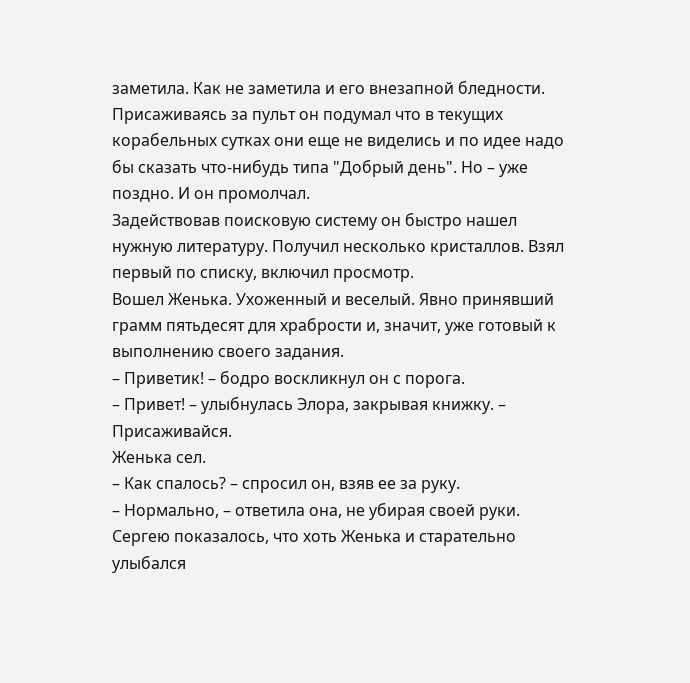заметила. Как не заметила и его внезапной бледности.
Присаживаясь за пульт он подумал что в текущих корабельных сутках они еще не виделись и по идее надо бы сказать что-нибудь типа "Добрый день". Но – уже поздно. И он промолчал.
Задействовав поисковую систему он быстро нашел нужную литературу. Получил несколько кристаллов. Взял первый по списку, включил просмотр.
Вошел Женька. Ухоженный и веселый. Явно принявший грамм пятьдесят для храбрости и, значит, уже готовый к выполнению своего задания.
– Приветик! – бодро воскликнул он с порога.
– Привет! – улыбнулась Элора, закрывая книжку. – Присаживайся.
Женька сел.
– Как спалось? – спросил он, взяв ее за руку.
– Нормально, – ответила она, не убирая своей руки.
Сергею показалось, что хоть Женька и старательно улыбался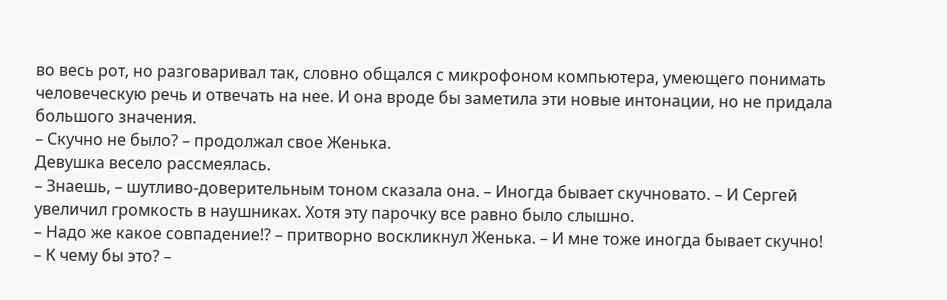во весь рот, но разговаривал так, словно общался с микрофоном компьютера, умеющего понимать человеческую речь и отвечать на нее. И она вроде бы заметила эти новые интонации, но не придала большого значения.
– Скучно не было? – продолжал свое Женька.
Девушка весело рассмеялась.
– Знаешь, – шутливо-доверительным тоном сказала она. – Иногда бывает скучновато. – И Сергей увеличил громкость в наушниках. Хотя эту парочку все равно было слышно.
– Надо же какое совпадение!? – притворно воскликнул Женька. – И мне тоже иногда бывает скучно!
– К чему бы это? –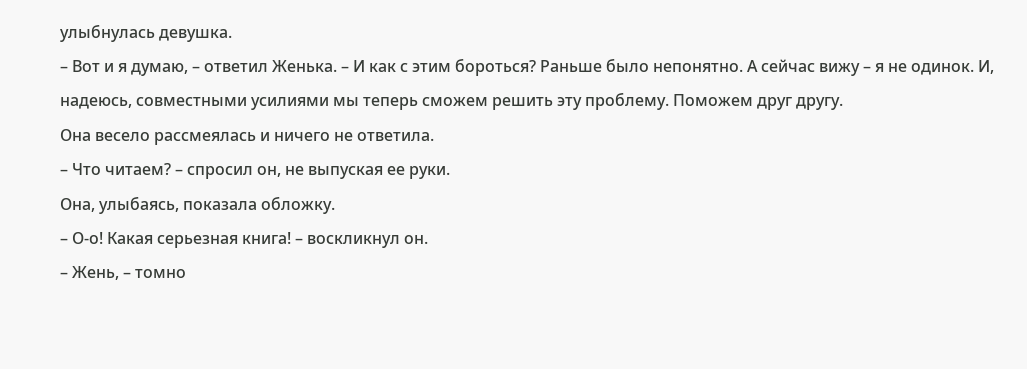улыбнулась девушка.
– Вот и я думаю, – ответил Женька. – И как с этим бороться? Раньше было непонятно. А сейчас вижу – я не одинок. И, надеюсь, совместными усилиями мы теперь сможем решить эту проблему. Поможем друг другу.
Она весело рассмеялась и ничего не ответила.
– Что читаем? – спросил он, не выпуская ее руки.
Она, улыбаясь, показала обложку.
– О-о! Какая серьезная книга! – воскликнул он.
– Жень, – томно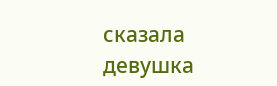сказала девушка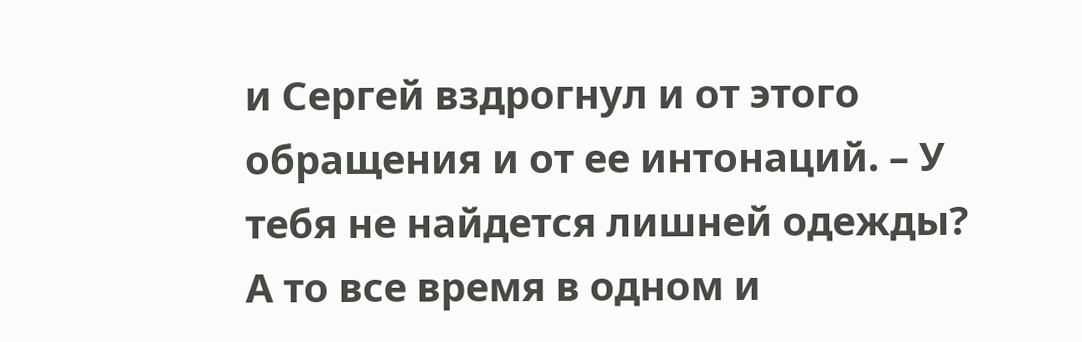и Сергей вздрогнул и от этого обращения и от ее интонаций. – У тебя не найдется лишней одежды? А то все время в одном и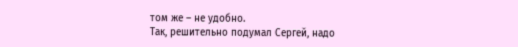том же – не удобно.
Так, решительно подумал Сергей, надо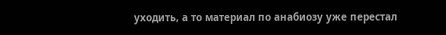уходить, а то материал по анабиозу уже перестал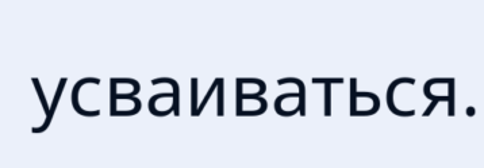усваиваться.